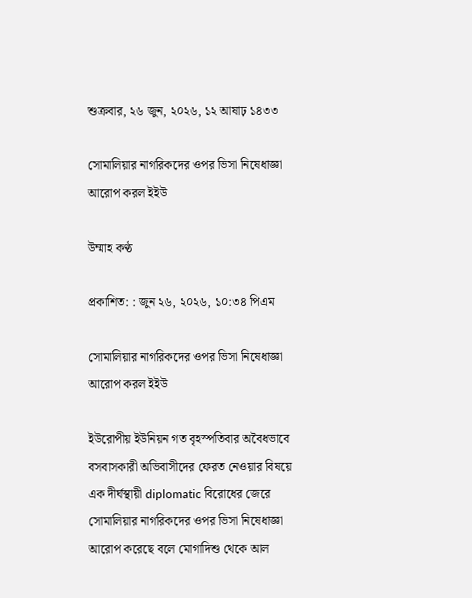শুক্রবার, ২৬ জুন, ২০২৬, ১২ আষাঢ় ১৪৩৩

সোমালিয়ার নাগরিকদের ওপর ভিসা নিষেধাজ্ঞা আরোপ করল ইইউ

উম্মাহ কণ্ঠ

প্রকাশিত: : জুন ২৬, ২০২৬, ১০:৩৪ পিএম

সোমালিয়ার নাগরিকদের ওপর ভিসা নিষেধাজ্ঞা আরোপ করল ইইউ

ইউরোপীয় ইউনিয়ন গত বৃহস্পতিবার অবৈধভাবে বসবাসকারী অভিবাসীদের ফেরত নেওয়ার বিষয়ে এক দীর্ঘস্থায়ী diplomatic বিরোধের জেরে সোমালিয়ার নাগরিকদের ওপর ভিসা নিষেধাজ্ঞা আরোপ করেছে বলে মোগাদিশু থেকে আল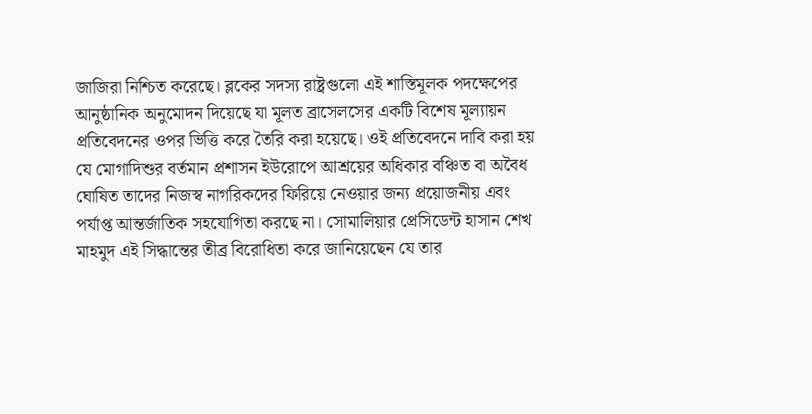জাজিরা নিশ্চিত করেছে। ব্লকের সদস্য রাষ্ট্রগুলো এই শাস্তিমূলক পদক্ষেপের আনুষ্ঠানিক অনুমোদন দিয়েছে যা মূলত ব্রাসেলসের একটি বিশেষ মূল্যায়ন প্রতিবেদনের ওপর ভিত্তি করে তৈরি করা হয়েছে। ওই প্রতিবেদনে দাবি করা হয় যে মোগাদিশুর বর্তমান প্রশাসন ইউরোপে আশ্রয়ের অধিকার বঞ্চিত বা অবৈধ ঘোষিত তাদের নিজস্ব নাগরিকদের ফিরিয়ে নেওয়ার জন্য প্রয়োজনীয় এবং পর্যাপ্ত আন্তর্জাতিক সহযোগিতা করছে না। সোমালিয়ার প্রেসিডেন্ট হাসান শেখ মাহমুদ এই সিদ্ধান্তের তীব্র বিরোধিতা করে জানিয়েছেন যে তার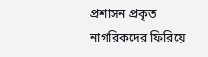প্রশাসন প্রকৃত নাগরিকদের ফিরিয়ে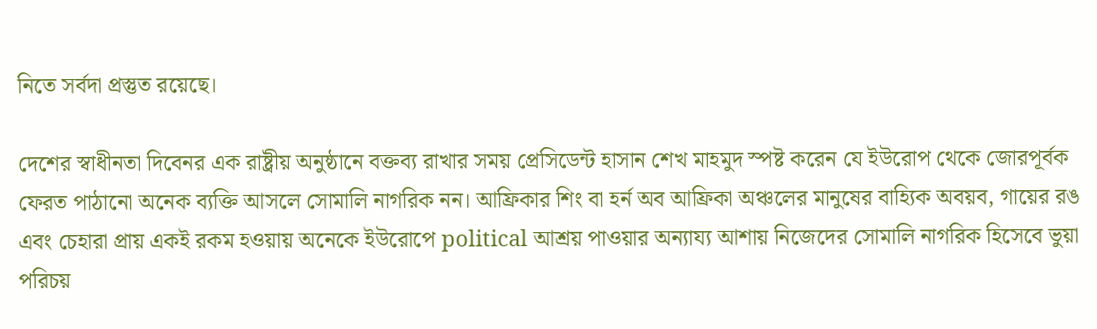নিতে সর্বদা প্রস্তুত রয়েছে।

দেশের স্বাধীনতা দিবেনর এক রাষ্ট্রীয় অনুষ্ঠানে বক্তব্য রাখার সময় প্রেসিডেন্ট হাসান শেখ মাহমুদ স্পষ্ট করেন যে ইউরোপ থেকে জোরপূর্বক ফেরত পাঠানো অনেক ব্যক্তি আসলে সোমালি নাগরিক নন। আফ্রিকার শিং বা হর্ন অব আফ্রিকা অঞ্চলের মানুষের বাহ্যিক অবয়ব, গায়ের রঙ এবং চেহারা প্রায় একই রকম হওয়ায় অনেকে ইউরোপে political আশ্রয় পাওয়ার অন্যায্য আশায় নিজেদের সোমালি নাগরিক হিসেবে ভুয়া পরিচয়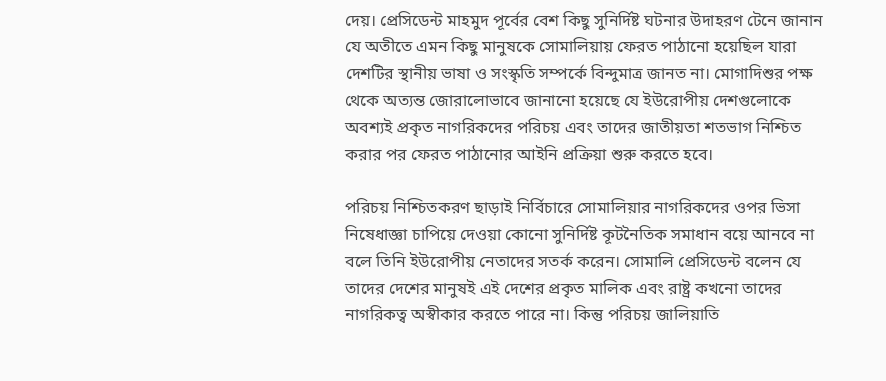দেয়। প্রেসিডেন্ট মাহমুদ পূর্বের বেশ কিছু সুনির্দিষ্ট ঘটনার উদাহরণ টেনে জানান যে অতীতে এমন কিছু মানুষকে সোমালিয়ায় ফেরত পাঠানো হয়েছিল যারা দেশটির স্থানীয় ভাষা ও সংস্কৃতি সম্পর্কে বিন্দুমাত্র জানত না। মোগাদিশুর পক্ষ থেকে অত্যন্ত জোরালোভাবে জানানো হয়েছে যে ইউরোপীয় দেশগুলোকে অবশ্যই প্রকৃত নাগরিকদের পরিচয় এবং তাদের জাতীয়তা শতভাগ নিশ্চিত করার পর ফেরত পাঠানোর আইনি প্রক্রিয়া শুরু করতে হবে।

পরিচয় নিশ্চিতকরণ ছাড়াই নির্বিচারে সোমালিয়ার নাগরিকদের ওপর ভিসা নিষেধাজ্ঞা চাপিয়ে দেওয়া কোনো সুনির্দিষ্ট কূটনৈতিক সমাধান বয়ে আনবে না বলে তিনি ইউরোপীয় নেতাদের সতর্ক করেন। সোমালি প্রেসিডেন্ট বলেন যে তাদের দেশের মানুষই এই দেশের প্রকৃত মালিক এবং রাষ্ট্র কখনো তাদের নাগরিকত্ব অস্বীকার করতে পারে না। কিন্তু পরিচয় জালিয়াতি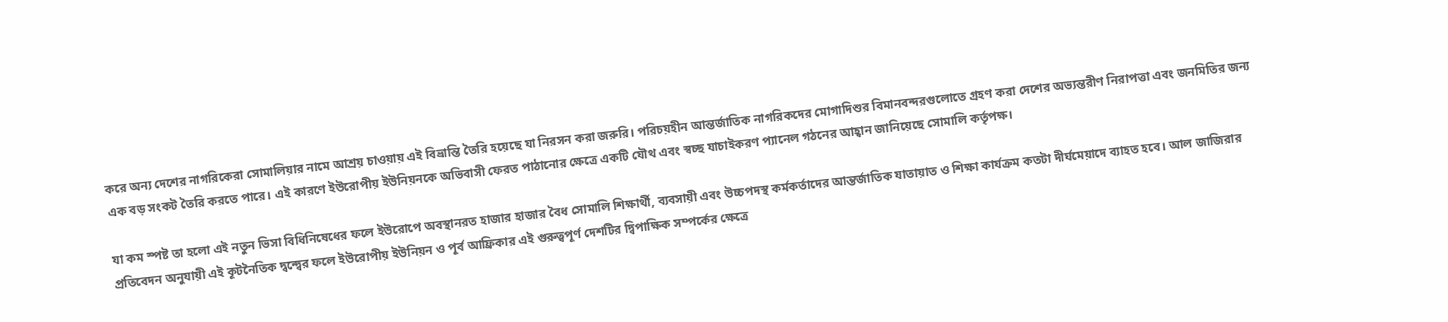করে অন্য দেশের নাগরিকেরা সোমালিয়ার নামে আশ্রয় চাওয়ায় এই বিভ্রান্তি তৈরি হয়েছে যা নিরসন করা জরুরি। পরিচয়হীন আন্তর্জাতিক নাগরিকদের মোগাদিশুর বিমানবন্দরগুলোতে গ্রহণ করা দেশের অভ্যন্তরীণ নিরাপত্তা এবং জনমিতির জন্য এক বড় সংকট তৈরি করতে পারে। এই কারণে ইউরোপীয় ইউনিয়নকে অভিবাসী ফেরত পাঠানোর ক্ষেত্রে একটি যৌথ এবং স্বচ্ছ যাচাইকরণ প্যানেল গঠনের আহ্বান জানিয়েছে সোমালি কর্তৃপক্ষ।

যা কম স্পষ্ট তা হলো এই নতুন ভিসা বিধিনিষেধের ফলে ইউরোপে অবস্থানরত হাজার হাজার বৈধ সোমালি শিক্ষার্থী, ব্যবসায়ী এবং উচ্চপদস্থ কর্মকর্তাদের আন্তর্জাতিক যাতায়াত ও শিক্ষা কার্যক্রম কতটা দীর্ঘমেয়াদে ব্যাহত হবে। আল জাজিরার প্রতিবেদন অনুযায়ী এই কূটনৈতিক দ্বন্দ্বের ফলে ইউরোপীয় ইউনিয়ন ও পূর্ব আফ্রিকার এই গুরুত্বপূর্ণ দেশটির দ্বিপাক্ষিক সম্পর্কের ক্ষেত্রে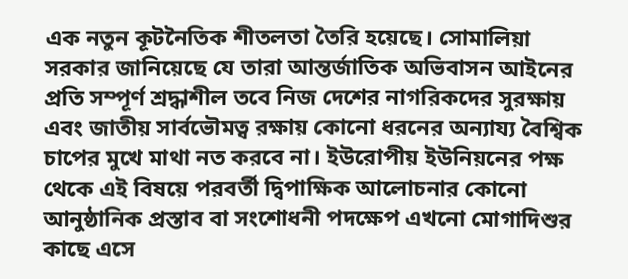এক নতুন কূটনৈতিক শীতলতা তৈরি হয়েছে। সোমালিয়া সরকার জানিয়েছে যে তারা আন্তর্জাতিক অভিবাসন আইনের প্রতি সম্পূর্ণ শ্রদ্ধাশীল তবে নিজ দেশের নাগরিকদের সুরক্ষায় এবং জাতীয় সার্বভৌমত্ব রক্ষায় কোনো ধরনের অন্যায্য বৈশ্বিক চাপের মুখে মাথা নত করবে না। ইউরোপীয় ইউনিয়নের পক্ষ থেকে এই বিষয়ে পরবর্তী দ্বিপাক্ষিক আলোচনার কোনো আনুষ্ঠানিক প্রস্তাব বা সংশোধনী পদক্ষেপ এখনো মোগাদিশুর কাছে এসে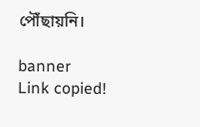পৌঁছায়নি।

banner
Link copied!